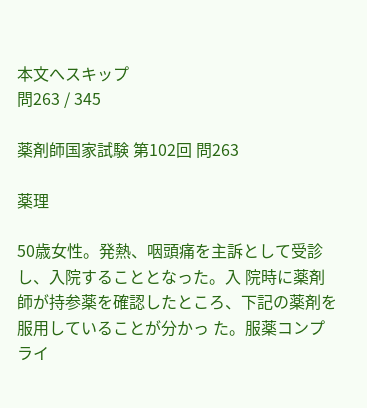本文へスキップ
問263 / 345

薬剤師国家試験 第102回 問263

薬理

50歳女性。発熱、咽頭痛を主訴として受診し、入院することとなった。入 院時に薬剤師が持参薬を確認したところ、下記の薬剤を服用していることが分かっ た。服薬コンプライ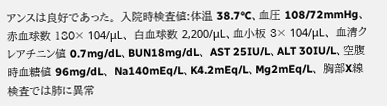アンスは良好であった。 入院時検査値:体温 38.7°C、血圧 108/72mmHg、赤血球数 180× 104/μL、 白血球数 2,200/μL、血小板 3× 104/μL、 血清クレアチニン値 0.7mg/dL、BUN18mg/dL、 AST 25IU/L、ALT 30IU/L、空腹時血糖値 96mg/dL、 Na140mEq/L、K4.2mEq/L、Mg2mEq/L、 胸部X線検査では肺に異常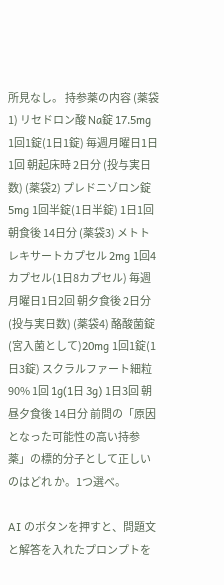所見なし。 持参薬の内容 (薬袋1) リセドロン酸 Na錠 17.5mg 1回1錠(1日1錠) 毎週月曜日1日1回 朝起床時 2日分 (投与実日数) (薬袋2) プレドニゾロン錠 5mg 1回半錠(1日半錠) 1日1回 朝食後 14日分 (薬袋3) メトトレキサートカプセル 2mg 1回4カプセル(1日8カプセル) 毎週月曜日1日2回 朝夕食後 2日分 (投与実日数) (薬袋4) 酪酸菌錠(宮入菌として)20mg 1回1錠(1日3錠) スクラルファート細粒 90% 1回 1g(1日 3g) 1日3回 朝昼夕食後 14日分 前問の「原因となった可能性の高い持参薬」の標的分子として正しいのはどれ か。1つ選べ。

AI のボタンを押すと、問題文と解答を入れたプロンプトを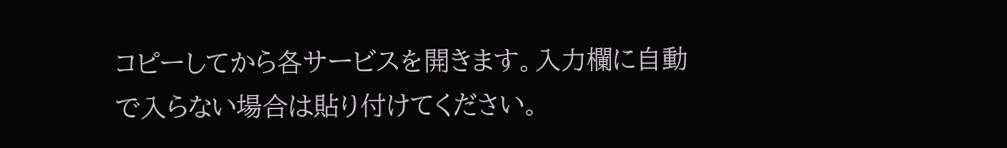コピーしてから各サービスを開きます。入力欄に自動で入らない場合は貼り付けてください。